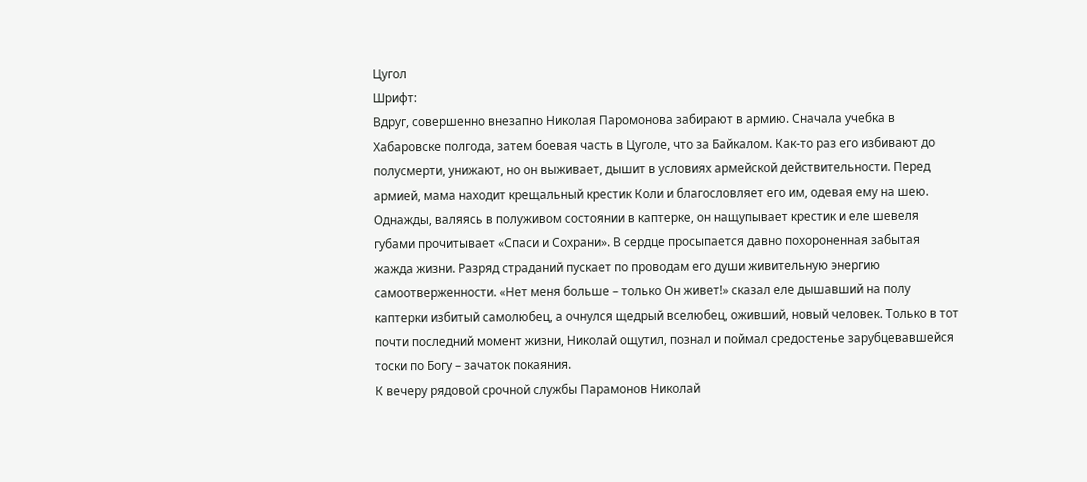Цугол
Шрифт:
Вдруг, совершенно внезапно Николая Паромонова забирают в армию. Сначала учебка в Хабаровске полгода, затем боевая часть в Цуголе, что за Байкалом. Как-то раз его избивают до полусмерти, унижают, но он выживает, дышит в условиях армейской действительности. Перед армией, мама находит крещальный крестик Коли и благословляет его им, одевая ему на шею. Однажды, валяясь в полуживом состоянии в каптерке, он нащупывает крестик и еле шевеля губами прочитывает «Спаси и Сохрани». В сердце просыпается давно похороненная забытая жажда жизни. Разряд страданий пускает по проводам его души живительную энергию самоотверженности. «Нет меня больше – только Он живет!» сказал еле дышавший на полу каптерки избитый самолюбец, а очнулся щедрый вселюбец, оживший, новый человек. Только в тот почти последний момент жизни, Николай ощутил, познал и поймал средостенье зарубцевавшейся тоски по Богу – зачаток покаяния.
К вечеру рядовой срочной службы Парамонов Николай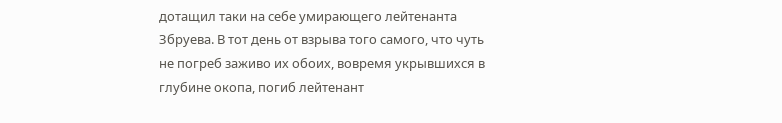дотащил таки на себе умирающего лейтенанта Збруева. В тот день от взрыва того самого, что чуть не погреб заживо их обоих, вовремя укрывшихся в глубине окопа, погиб лейтенант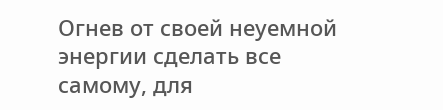Огнев от своей неуемной энергии сделать все самому, для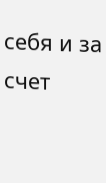себя и за счет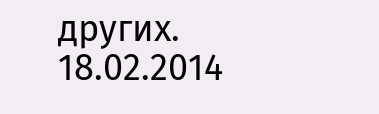других.
18.02.2014